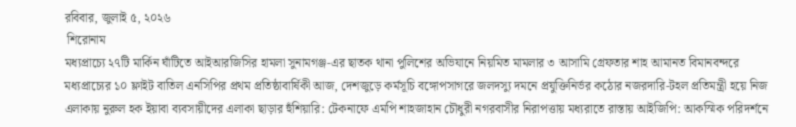রবিবার, জুলাই ৫, ২০২৬
 শিরোনাম
মধ্যপ্রাচ্যে ২৭টি মার্কিন ঘাঁটিতে আইআরজিসির হামলা সুনামগঞ্জ-এর ছাতক থানা পুলিশের অভিযানে নিয়মিত মামলার ৩ আসামি গ্রেফতার শাহ আমানত বিমানবন্দরে মধ্যপ্রাচ্যের ১০ ফ্লাইট বাতিল এনসিপির প্রথম প্রতিষ্ঠাবার্ষিকী আজ, দেশজুড়ে কর্মসূচি বঙ্গোপসাগরে জলদস্যু দমনে প্রযুক্তিনির্ভর কঠোর নজরদারি-টহল প্রতিমন্ত্রী হয়ে নিজ এলাকায় নুরুল হক ইয়াবা ব্যবসায়ীদের এলাকা ছাড়ার হুঁশিয়ারি: টেকনাফে এমপি শাহজাহান চৌধুরী নগরবাসীর নিরাপত্তায় মধ্যরাতে রাস্তায় আইজিপি: আকস্মিক পরিদর্শনে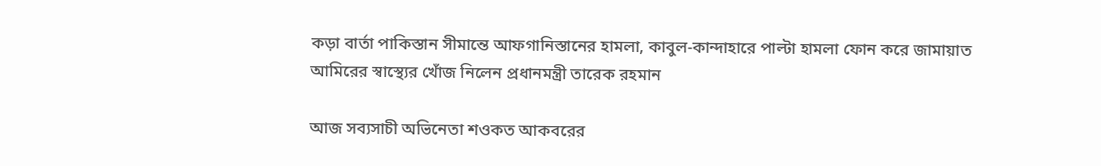কড়া বার্তা পাকিস্তান সীমান্তে আফগানিস্তানের হামলা, কাবুল-কান্দাহারে পাল্টা হামলা ফোন করে জামায়াত আমিরের স্বাস্থ্যের খোঁজ নিলেন প্রধানমন্ত্রী তারেক রহমান

আজ সব্যসাচী অভিনেতা শওকত আকবরের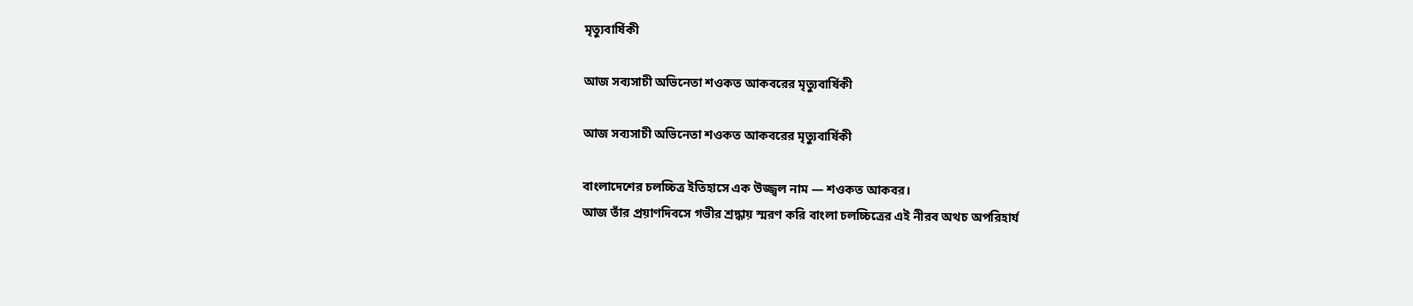মৃত্যুবার্ষিকী

আজ সব্যসাচী অভিনেতা শওকত আকবরের মৃত্যুবার্ষিকী

আজ সব্যসাচী অভিনেতা শওকত আকবরের মৃত্যুবার্ষিকী

বাংলাদেশের চলচ্চিত্র ইতিহাসে এক উজ্জ্বল নাম — শওকত আকবর।
আজ তাঁর প্রয়াণদিবসে গভীর শ্রদ্ধায় স্মরণ করি বাংলা চলচ্চিত্রের এই নীরব অথচ অপরিহার্য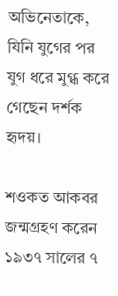অভিনেতাকে, যিনি যুগের পর যুগ ধরে মুগ্ধ করে গেছেন দর্শক হৃদয়।

শওকত আকবর জন্মগ্রহণ করেন ১৯৩৭ সালের ৭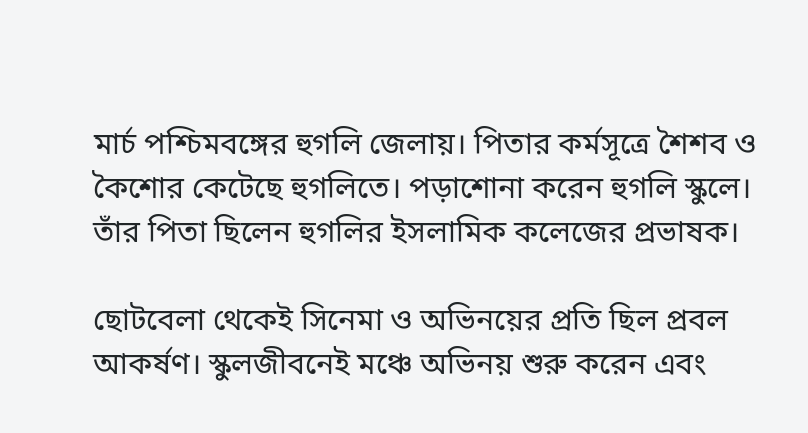মার্চ পশ্চিমবঙ্গের হুগলি জেলায়। পিতার কর্মসূত্রে শৈশব ও কৈশোর কেটেছে হুগলিতে। পড়াশোনা করেন হুগলি স্কুলে। তাঁর পিতা ছিলেন হুগলির ইসলামিক কলেজের প্রভাষক।

ছোটবেলা থেকেই সিনেমা ও অভিনয়ের প্রতি ছিল প্রবল আকর্ষণ। স্কুলজীবনেই মঞ্চে অভিনয় শুরু করেন এবং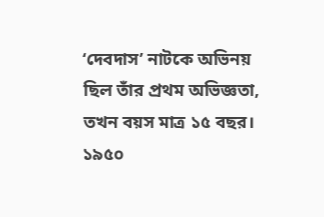‘দেবদাস’ নাটকে অভিনয় ছিল তাঁর প্রথম অভিজ্ঞতা, তখন বয়স মাত্র ১৫ বছর।
১৯৫০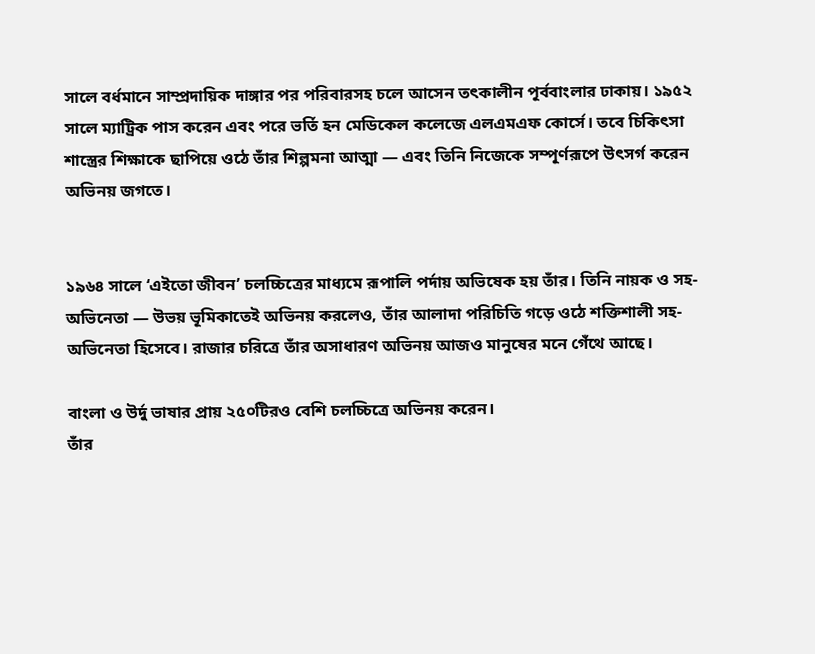সালে বর্ধমানে সাম্প্রদায়িক দাঙ্গার পর পরিবারসহ চলে আসেন তৎকালীন পূর্ববাংলার ঢাকায়। ১৯৫২ সালে ম্যাট্রিক পাস করেন এবং পরে ভর্তি হন মেডিকেল কলেজে এলএমএফ কোর্সে। তবে চিকিৎসা শাস্ত্রের শিক্ষাকে ছাপিয়ে ওঠে তাঁর শিল্পমনা আত্মা — এবং তিনি নিজেকে সম্পূর্ণরূপে উৎসর্গ করেন অভিনয় জগতে।


১৯৬৪ সালে ‘এইতো জীবন’ চলচ্চিত্রের মাধ্যমে রূপালি পর্দায় অভিষেক হয় তাঁর। তিনি নায়ক ও সহ-অভিনেতা — উভয় ভূমিকাতেই অভিনয় করলেও, তাঁর আলাদা পরিচিতি গড়ে ওঠে শক্তিশালী সহ-অভিনেতা হিসেবে। রাজার চরিত্রে তাঁর অসাধারণ অভিনয় আজও মানুষের মনে গেঁথে আছে।

বাংলা ও উর্দু ভাষার প্রায় ২৫০টিরও বেশি চলচ্চিত্রে অভিনয় করেন।
তাঁর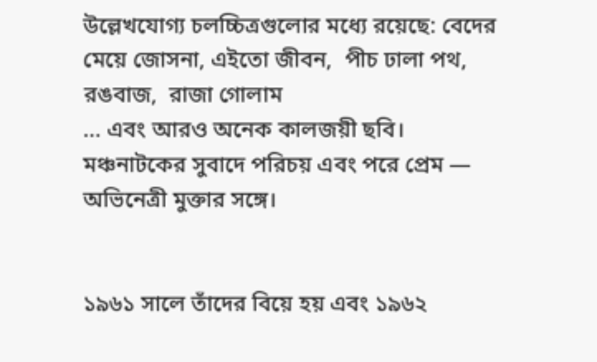উল্লেখযোগ্য চলচ্চিত্রগুলোর মধ্যে রয়েছে: বেদের মেয়ে জোসনা, এইতো জীবন,  পীচ ঢালা পথ,  রঙবাজ,  রাজা গোলাম
... এবং আরও অনেক কালজয়ী ছবি।
মঞ্চনাটকের সুবাদে পরিচয় এবং পরে প্রেম — অভিনেত্রী মুক্তার সঙ্গে।


১৯৬১ সালে তাঁদের বিয়ে হয় এবং ১৯৬২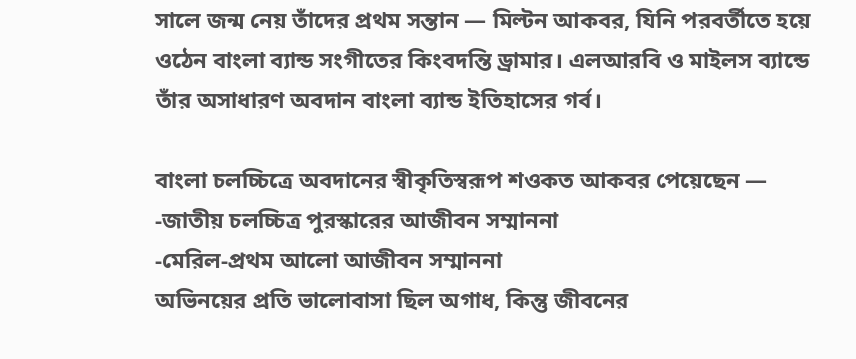সালে জন্ম নেয় তাঁদের প্রথম সন্তান — মিল্টন আকবর, যিনি পরবর্তীতে হয়ে ওঠেন বাংলা ব্যান্ড সংগীতের কিংবদন্তি ড্রামার। এলআরবি ও মাইলস ব্যান্ডে তাঁর অসাধারণ অবদান বাংলা ব্যান্ড ইতিহাসের গর্ব।

বাংলা চলচ্চিত্রে অবদানের স্বীকৃতিস্বরূপ শওকত আকবর পেয়েছেন —
-জাতীয় চলচ্চিত্র পুরস্কারের আজীবন সম্মাননা
-মেরিল-প্রথম আলো আজীবন সম্মাননা
অভিনয়ের প্রতি ভালোবাসা ছিল অগাধ, কিন্তু জীবনের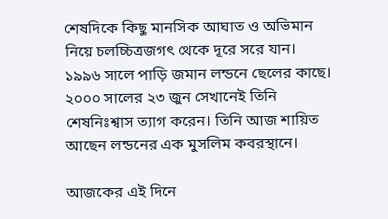শেষদিকে কিছু মানসিক আঘাত ও অভিমান নিয়ে চলচ্চিত্রজগৎ থেকে দূরে সরে যান। ১৯৯৬ সালে পাড়ি জমান লন্ডনে ছেলের কাছে।
২০০০ সালের ২৩ জুন সেখানেই তিনি শেষনিঃশ্বাস ত্যাগ করেন। তিনি আজ শায়িত আছেন লন্ডনের এক মুসলিম কবরস্থানে।

আজকের এই দিনে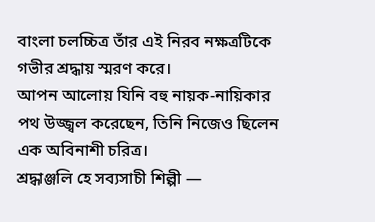বাংলা চলচ্চিত্র তাঁর এই নিরব নক্ষত্রটিকে গভীর শ্রদ্ধায় স্মরণ করে।
আপন আলোয় যিনি বহু নায়ক-নায়িকার পথ উজ্জ্বল করেছেন, তিনি নিজেও ছিলেন এক অবিনাশী চরিত্র।
শ্রদ্ধাঞ্জলি হে সব্যসাচী শিল্পী —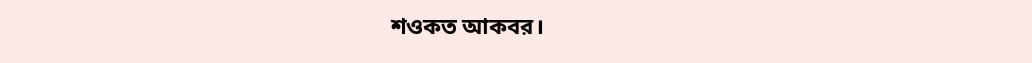শওকত আকবর।